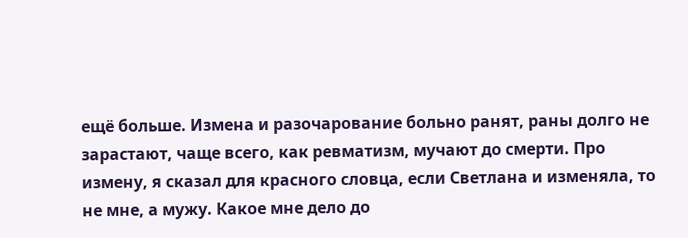ещё больше. Измена и разочарование больно ранят, раны долго не зарастают, чаще всего, как ревматизм, мучают до смерти. Про измену, я сказал для красного словца, если Светлана и изменяла, то не мне, а мужу. Какое мне дело до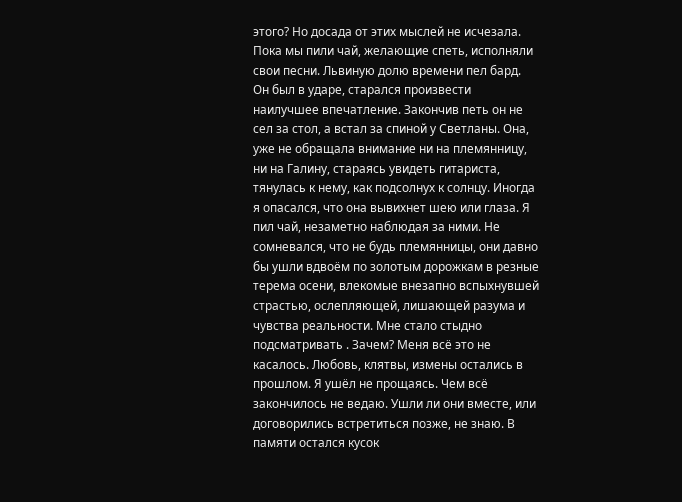этого? Но досада от этих мыслей не исчезала.
Пока мы пили чай, желающие спеть, исполняли свои песни. Львиную долю времени пел бард. Он был в ударе, старался произвести наилучшее впечатление. Закончив петь он не сел за стол, а встал за спиной у Светланы. Она, уже не обращала внимание ни на племянницу, ни на Галину, стараясь увидеть гитариста, тянулась к нему, как подсолнух к солнцу. Иногда я опасался, что она вывихнет шею или глаза. Я пил чай, незаметно наблюдая за ними. Не сомневался, что не будь племянницы, они давно бы ушли вдвоём по золотым дорожкам в резные терема осени, влекомые внезапно вспыхнувшей страстью, ослепляющей, лишающей разума и чувства реальности. Мне стало стыдно подсматривать . Зачем? Меня всё это не касалось. Любовь, клятвы, измены остались в прошлом. Я ушёл не прощаясь. Чем всё закончилось не ведаю. Ушли ли они вместе, или договорились встретиться позже, не знаю. В памяти остался кусок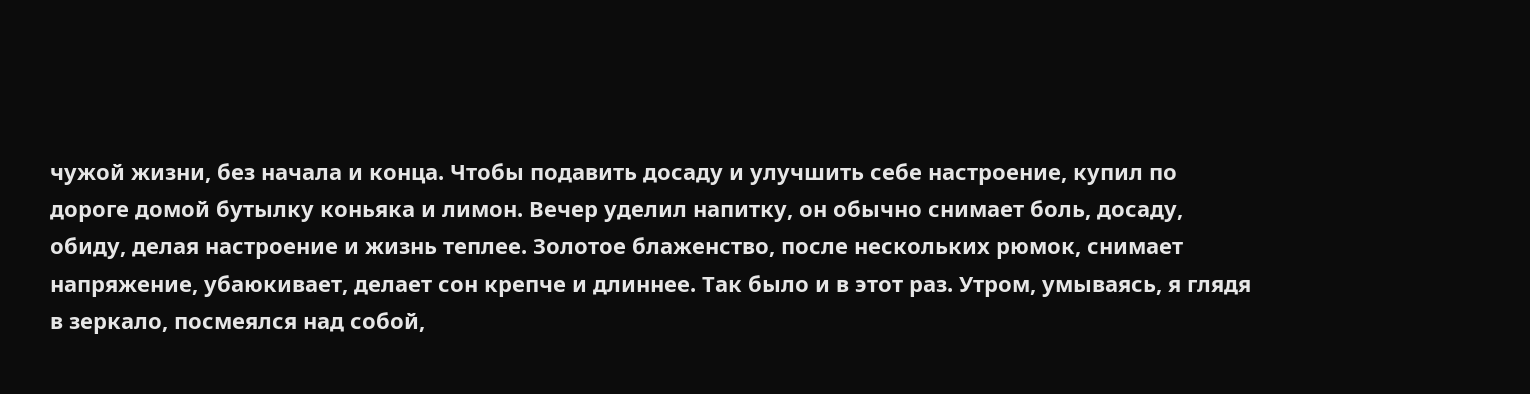чужой жизни, без начала и конца. Чтобы подавить досаду и улучшить себе настроение, купил по дороге домой бутылку коньяка и лимон. Вечер уделил напитку, он обычно снимает боль, досаду, обиду, делая настроение и жизнь теплее. Золотое блаженство, после нескольких рюмок, снимает напряжение, убаюкивает, делает сон крепче и длиннее. Так было и в этот раз. Утром, умываясь, я глядя в зеркало, посмеялся над собой,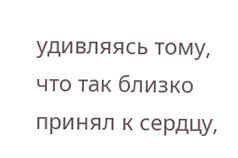удивляясь тому, что так близко принял к сердцу,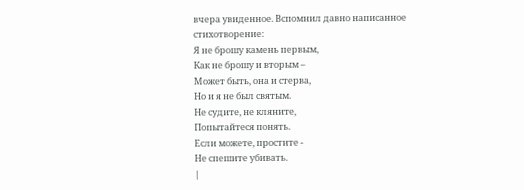вчера увиденное. Вспомнил давно написанное стихотворение:
Я не брошу камень первым,
Как не брошу и вторым –
Может быть, она и стерва,
Но и я не был святым.
Не судите, не кляните,
Попытайтеся понять.
Если можете, простите -
Не спешите убивать.
|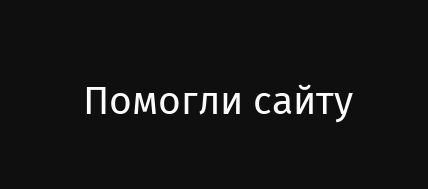Помогли сайту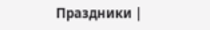Праздники |